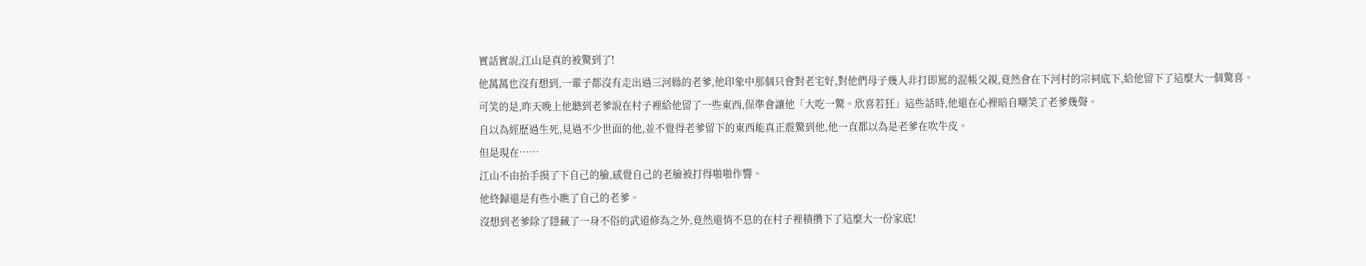實話實說,江山是真的被驚到了!
他萬萬也沒有想到,一輩子都沒有走出過三河縣的老爹,他印象中那個只會對老宅好,對他們母子幾人非打即罵的混帳父親,竟然會在下河村的宗祠底下,給他留下了這麼大一個驚喜。
可笑的是,昨天晚上他聽到老爹說在村子裡給他留了一些東西,保準會讓他「大吃一驚。欣喜若狂」這些話時,他還在心裡暗自嘲笑了老爹幾聲。
自以為經歷過生死,見過不少世面的他,並不覺得老爹留下的東西能真正震驚到他,他一直都以為是老爹在吹牛皮。
但是現在……
江山不由抬手摸了下自己的臉,感覺自己的老臉被打得啪啪作響。
他終歸還是有些小瞧了自己的老爹。
沒想到老爹除了隱藏了一身不俗的武道修為之外,竟然還悄不息的在村子裡積攢下了這麼大一份家底!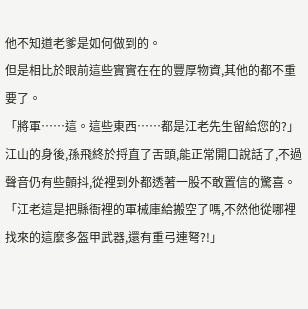他不知道老爹是如何做到的。
但是相比於眼前這些實實在在的豐厚物資,其他的都不重要了。
「將軍……這。這些東西……都是江老先生留給您的?」
江山的身後,孫飛終於捋直了舌頭,能正常開口說話了,不過聲音仍有些顫抖,從裡到外都透著一股不敢置信的驚喜。
「江老這是把縣衙裡的軍械庫給搬空了嗎,不然他從哪裡找來的這麼多盔甲武器,還有重弓連弩?!」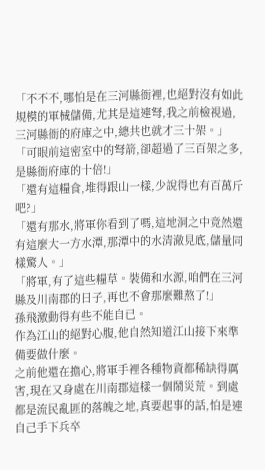「不不不,哪怕是在三河縣衙裡,也絕對沒有如此規模的軍械儲備,尤其是這連弩,我之前檢視過,三河縣衙的府庫之中,總共也就才三十架。」
「可眼前這密室中的弩箭,卻超過了三百架之多,是縣衙府庫的十倍!」
「還有這糧食,堆得跟山一樣,少說得也有百萬斤吧?」
「還有那水,將軍你看到了嗎,這地洞之中竟然還有這麼大一方水潭,那潭中的水清澈見底,儲量同樣驚人。」
「將軍,有了這些糧草。裝備和水源,咱們在三河縣及川南郡的日子,再也不會那麼難熬了!」
孫飛激動得有些不能自已。
作為江山的絕對心腹,他自然知道江山接下來準備要做什麼。
之前他還在擔心,將軍手裡各種物資都稀缺得厲害,現在又身處在川南郡這樣一個鬧災荒。到處都是流民亂匪的落魄之地,真要起事的話,怕是連自己手下兵卒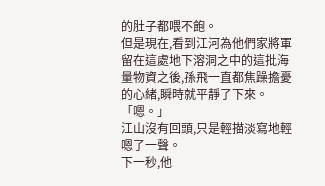的肚子都喂不飽。
但是現在,看到江河為他們家將軍留在這處地下溶洞之中的這批海量物資之後,孫飛一直都焦躁擔憂的心緒,瞬時就平靜了下來。
「嗯。」
江山沒有回頭,只是輕描淡寫地輕嗯了一聲。
下一秒,他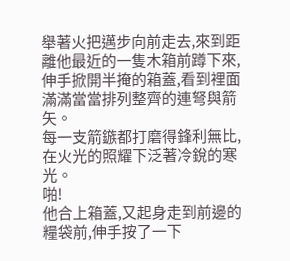舉著火把邁步向前走去,來到距離他最近的一隻木箱前蹲下來,伸手掀開半掩的箱蓋,看到裡面滿滿當當排列整齊的連弩與箭矢。
每一支箭鏃都打磨得鋒利無比,在火光的照耀下泛著冷銳的寒光。
啪!
他合上箱蓋,又起身走到前邊的糧袋前,伸手按了一下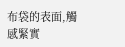布袋的表面,觸感緊實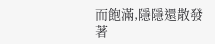而飽滿,隱隱還散發著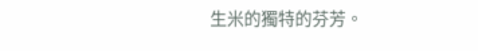生米的獨特的芬芳。